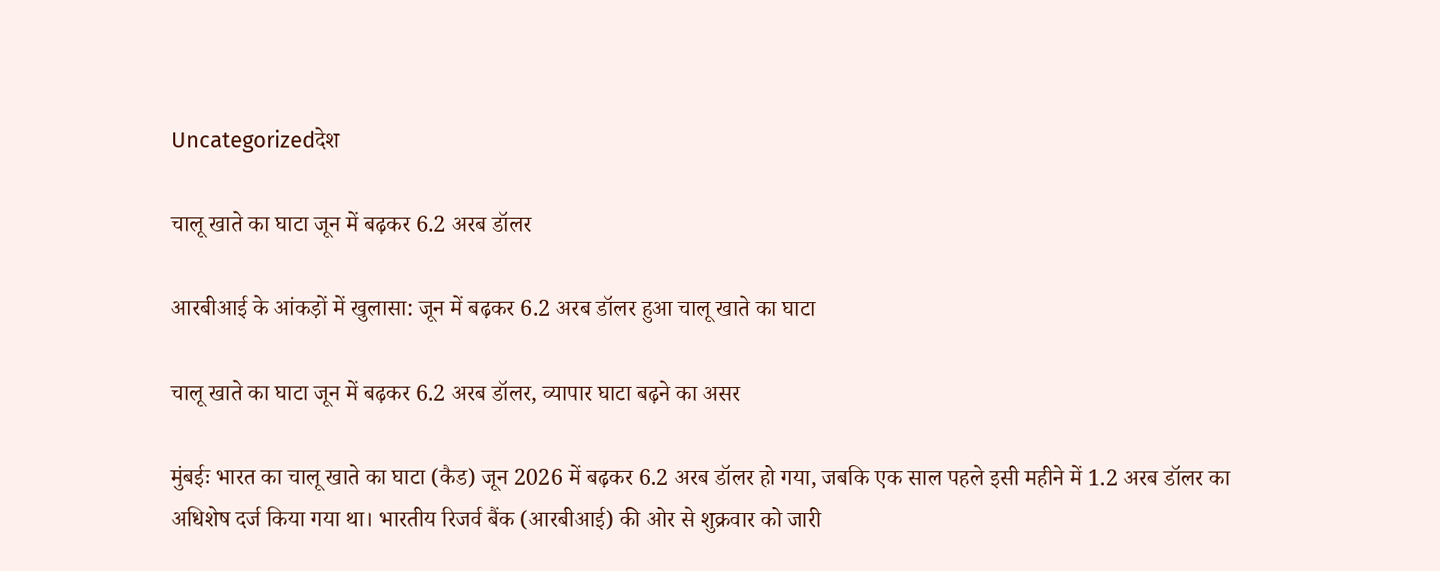Uncategorizedदेश

चालू खाते का घाटा जून में बढ़कर 6.2 अरब डॉलर

आरबीआई के आंकड़ों में खुलासा: जून में बढ़कर 6.2 अरब डॉलर हुआ चालू खाते का घाटा

चालू खाते का घाटा जून में बढ़कर 6.2 अरब डॉलर, व्यापार घाटा बढ़ने का असर

मुंबईः भारत का चालू खाते का घाटा (कैड) जून 2026 में बढ़कर 6.2 अरब डॉलर हो गया, जबकि एक साल पहले इसी महीने में 1.2 अरब डॉलर का अधिशेष दर्ज किया गया था। भारतीय रिजर्व बैंक (आरबीआई) की ओर से शुक्रवार को जारी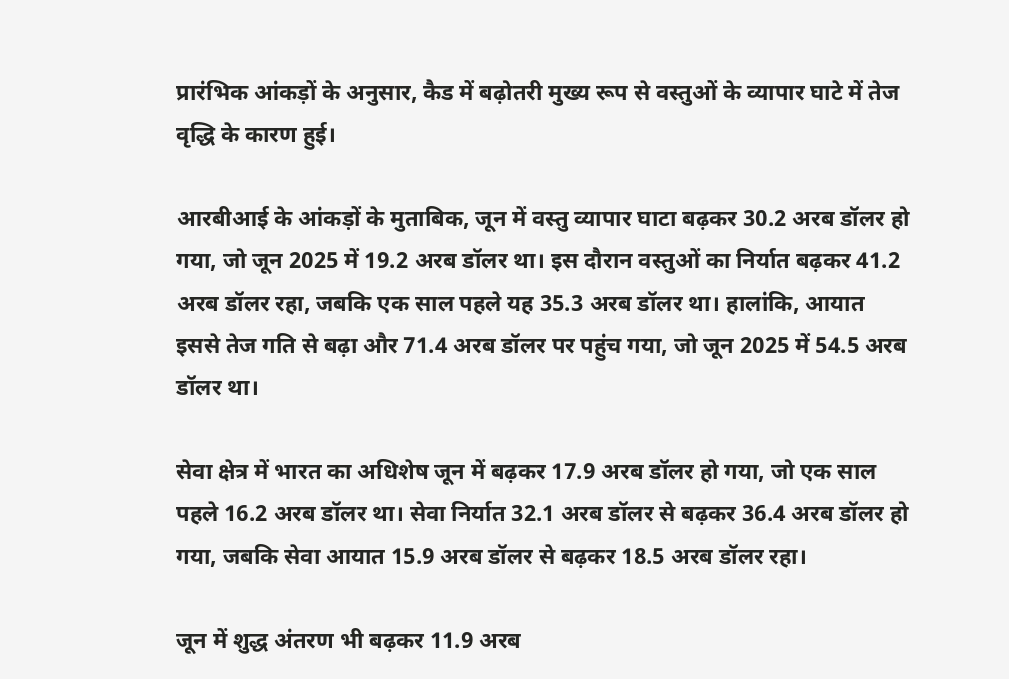प्रारंभिक आंकड़ों के अनुसार, कैड में बढ़ोतरी मुख्य रूप से वस्तुओं के व्यापार घाटे में तेज वृद्धि के कारण हुई।

आरबीआई के आंकड़ों के मुताबिक, जून में वस्तु व्यापार घाटा बढ़कर 30.2 अरब डॉलर हो गया, जो जून 2025 में 19.2 अरब डॉलर था। इस दौरान वस्तुओं का निर्यात बढ़कर 41.2 अरब डॉलर रहा, जबकि एक साल पहले यह 35.3 अरब डॉलर था। हालांकि, आयात इससे तेज गति से बढ़ा और 71.4 अरब डॉलर पर पहुंच गया, जो जून 2025 में 54.5 अरब डॉलर था।

सेवा क्षेत्र में भारत का अधिशेष जून में बढ़कर 17.9 अरब डॉलर हो गया, जो एक साल पहले 16.2 अरब डॉलर था। सेवा निर्यात 32.1 अरब डॉलर से बढ़कर 36.4 अरब डॉलर हो गया, जबकि सेवा आयात 15.9 अरब डॉलर से बढ़कर 18.5 अरब डॉलर रहा।

जून में शुद्ध अंतरण भी बढ़कर 11.9 अरब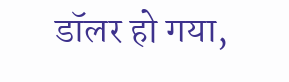डॉलर हो गया,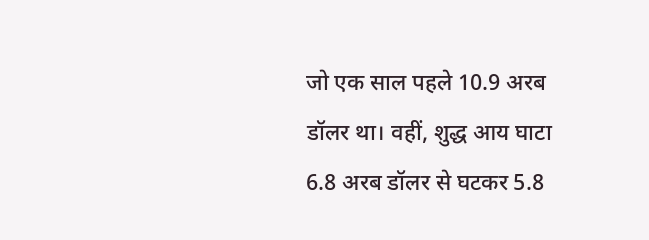जो एक साल पहले 10.9 अरब डॉलर था। वहीं, शुद्ध आय घाटा 6.8 अरब डॉलर से घटकर 5.8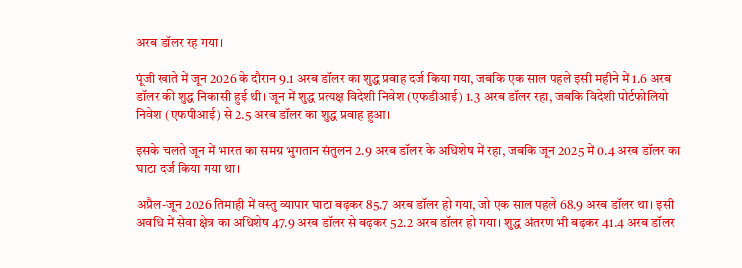अरब डॉलर रह गया।

पूंजी खाते में जून 2026 के दौरान 9.1 अरब डॉलर का शुद्ध प्रवाह दर्ज किया गया, जबकि एक साल पहले इसी महीने में 1.6 अरब डॉलर की शुद्ध निकासी हुई थी। जून में शुद्ध प्रत्यक्ष विदेशी निवेश (एफडीआई) 1.3 अरब डॉलर रहा, जबकि विदेशी पोर्टफोलियो निवेश (एफपीआई) से 2.5 अरब डॉलर का शुद्ध प्रवाह हुआ।

इसके चलते जून में भारत का समग्र भुगतान संतुलन 2.9 अरब डॉलर के अधिशेष में रहा, जबकि जून 2025 में 0.4 अरब डॉलर का घाटा दर्ज किया गया था।

अप्रैल-जून 2026 तिमाही में वस्तु व्यापार घाटा बढ़कर 85.7 अरब डॉलर हो गया, जो एक साल पहले 68.9 अरब डॉलर था। इसी अवधि में सेवा क्षेत्र का अधिशेष 47.9 अरब डॉलर से बढ़कर 52.2 अरब डॉलर हो गया। शुद्ध अंतरण भी बढ़कर 41.4 अरब डॉलर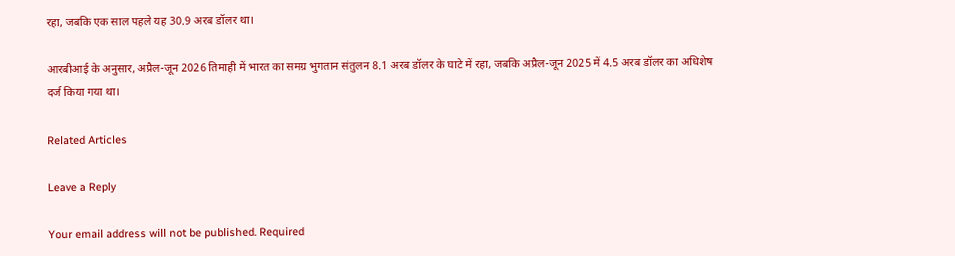रहा, जबकि एक साल पहले यह 30.9 अरब डॉलर था।

आरबीआई के अनुसार, अप्रैल-जून 2026 तिमाही में भारत का समग्र भुगतान संतुलन 8.1 अरब डॉलर के घाटे में रहा, जबकि अप्रैल-जून 2025 में 4.5 अरब डॉलर का अधिशेष दर्ज किया गया था।

Related Articles

Leave a Reply

Your email address will not be published. Required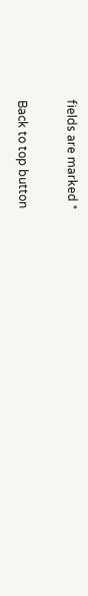fields are marked *

Back to top button